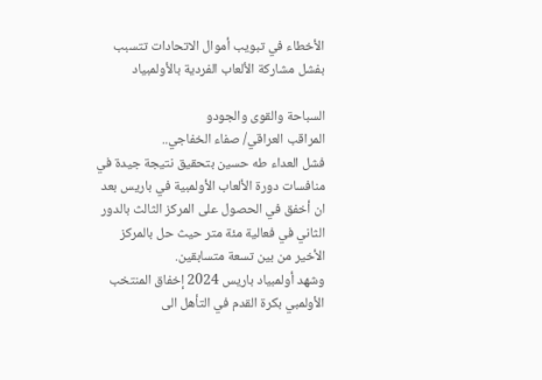الأخطاء في تبويب أموال الاتحادات تتسبب بفشل مشاركة الألعاب الفردية بالأولمبياد

السباحة والقوى والجودو
المراقب العراقي/ صفاء الخفاجي..
فشل العداء طه حسين بتحقيق نتيجة جيدة في منافسات دورة الألعاب الأولمبية في باريس بعد ان أخفق في الحصول على المركز الثالث بالدور الثاني في فعالية مئة متر حيث حل بالمركز الأخير من بين تسعة متسابقين.
وشهد أولمبياد باريس 2024 إخفاق المنتخب الأولمبي بكرة القدم في التأهل الى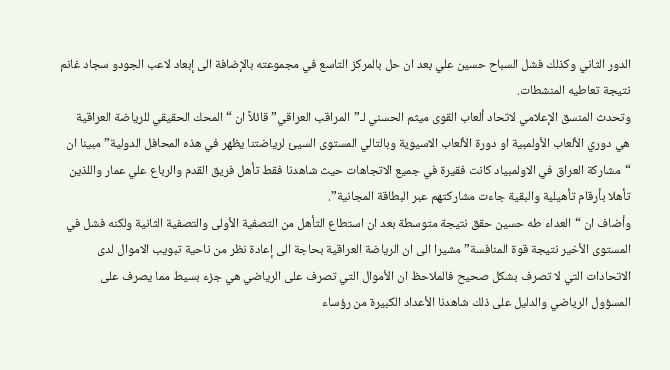الدور الثاني وكذلك فشل السباح حسين علي بعد ان حل بالمركز التاسع في مجموعته بالإضافة الى إبعاد لاعب الجودو سجاد غانم نتيجة تعاطيه المنشطات.
وتحدث المنسق الإعلامي لاتحاد ألعاب القوى ميثم الحسني لـ”المراقب العراقي” قائلاً ان “المحك الحقيقي للرياضة العراقية هي دوري الألعاب الأولمبية او دورة الألعاب الاسيوية وبالتالي المستوى السيئ لرياضتنا يظهر في هذه المحافل الدولية” مبينا ان “مشاركة العراق في الاولمبياد كانت فقيرة في جميع الاتجاهات حيث شاهدنا فقط تأهل فريق القدم والرباع علي عمار واللذين تأهلا بأرقام تأهيلية والبقية جاءت مشاركتهم عبر البطاقة المجانية”.
وأضاف ان “العداء طه حسين حقق نتيجة متوسطة بعد ان استطاع التأهل من التصفية الأولى والتصفية الثانية ولكنه فشل في المستوى الأخير نتيجة قوة المنافسة” مشيرا الى ان الرياضة العراقية بحاجة الى إعادة نظر من ناحية تبويب الاموال لدى الاتحادات التي لا تصرف بشكل صحيح فالملاحظ ان الأموال التي تصرف على الرياضي هي جزء بسيط مما يصرف على المسؤول الرياضي والدليل على ذلك شاهدنا الأعداد الكبيرة من رؤساء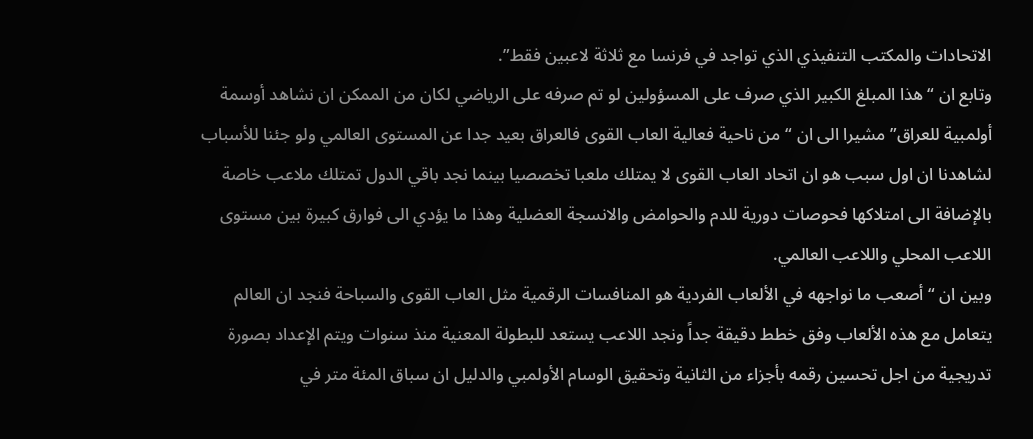الاتحادات والمكتب التنفيذي الذي تواجد في فرنسا مع ثلاثة لاعبين فقط”.
وتابع ان “هذا المبلغ الكبير الذي صرف على المسؤولين لو تم صرفه على الرياضي لكان من الممكن ان نشاهد أوسمة أولمبية للعراق” مشيرا الى ان “من ناحية فعالية العاب القوى فالعراق بعيد جدا عن المستوى العالمي ولو جئنا للأسباب لشاهدنا ان اول سبب هو ان اتحاد العاب القوى لا يمتلك ملعبا تخصصيا بينما نجد باقي الدول تمتلك ملاعب خاصة بالإضافة الى امتلاكها فحوصات دورية للدم والحوامض والانسجة العضلية وهذا ما يؤدي الى فوارق كبيرة بين مستوى اللاعب المحلي واللاعب العالمي.
وبين ان “أصعب ما نواجهه في الألعاب الفردية هو المنافسات الرقمية مثل العاب القوى والسباحة فنجد ان العالم يتعامل مع هذه الألعاب وفق خطط دقيقة جداً ونجد اللاعب يستعد للبطولة المعنية منذ سنوات ويتم الإعداد بصورة تدريجية من اجل تحسين رقمه بأجزاء من الثانية وتحقيق الوسام الأولمبي والدليل ان سباق المئة متر في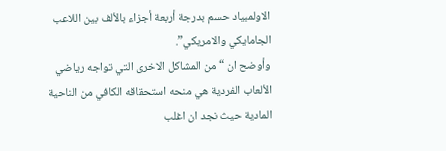الاولمبياد حسم بدرجة أربعة أجزاء بالألف بين اللاعب الجامايكي والامريكي”.
وأوضح ان “من المشاكل الاخرى التي تواجه رياضي الألعاب الفردية هي منحه استحقاقه الكافي من الناحية المادية حيث نجد ان اغلب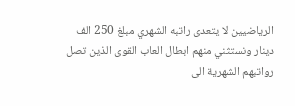الرياضيين لا يتعدى راتبه الشهري مبلغ 250 الف دينار ونستثني منهم ابطال العاب القوى الذين تصل رواتبهم الشهرية الى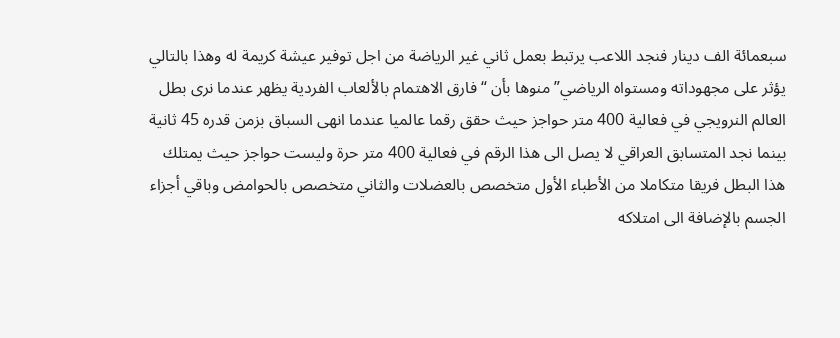سبعمائة الف دينار فنجد اللاعب يرتبط بعمل ثاني غير الرياضة من اجل توفير عيشة كريمة له وهذا بالتالي يؤثر على مجهوداته ومستواه الرياضي” منوها بأن “فارق الاهتمام بالألعاب الفردية يظهر عندما نرى بطل العالم النرويجي في فعالية 400 متر حواجز حيث حقق رقما عالميا عندما انهى السباق بزمن قدره 45 ثانية بينما نجد المتسابق العراقي لا يصل الى هذا الرقم في فعالية 400 متر حرة وليست حواجز حيث يمتلك هذا البطل فريقا متكاملا من الأطباء الأول متخصص بالعضلات والثاني متخصص بالحوامض وباقي أجزاء الجسم بالإضافة الى امتلاكه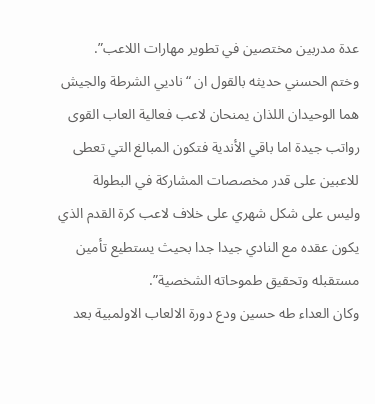عدة مدربين مختصين في تطوير مهارات اللاعب”.
وختم الحسني حديثه بالقول ان “ناديي الشرطة والجيش هما الوحيدان اللذان يمنحان لاعب فعالية العاب القوى رواتب جيدة اما باقي الأندية فتكون المبالغ التي تعطى للاعبين على قدر مخصصات المشاركة في البطولة وليس على شكل شهري على خلاف لاعب كرة القدم الذي يكون عقده مع النادي جيدا جدا بحيث يستطيع تأمين مستقبله وتحقيق طموحاته الشخصية”.
وكان العداء طه حسين ودع دورة الالعاب الاولمبية بعد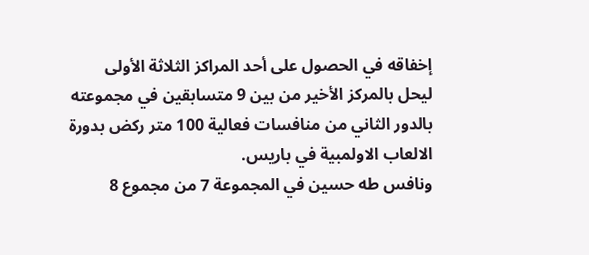إخفاقه في الحصول على أحد المراكز الثلاثة الأولى ليحل بالمركز الأخير من بين 9 متسابقين في مجموعته بالدور الثاني من منافسات فعالية 100 متر ركض بدورة الالعاب الاولمبية في باريس.
ونافس طه حسين في المجموعة 7 من مجموع 8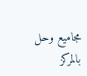مجاميع وحل بالمركز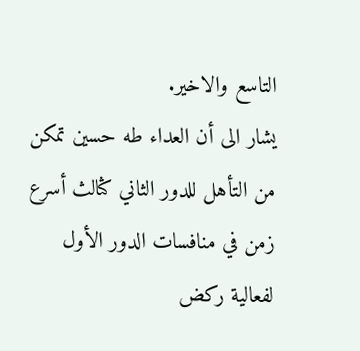التاسع والاخير.
يشار الى أن العداء طه حسين تمكن من التأهل للدور الثاني كثالث أسرع زمن في منافسات الدور الأول لفعالية ركض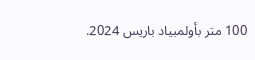100 متر بأولمبياد باريس 2024.